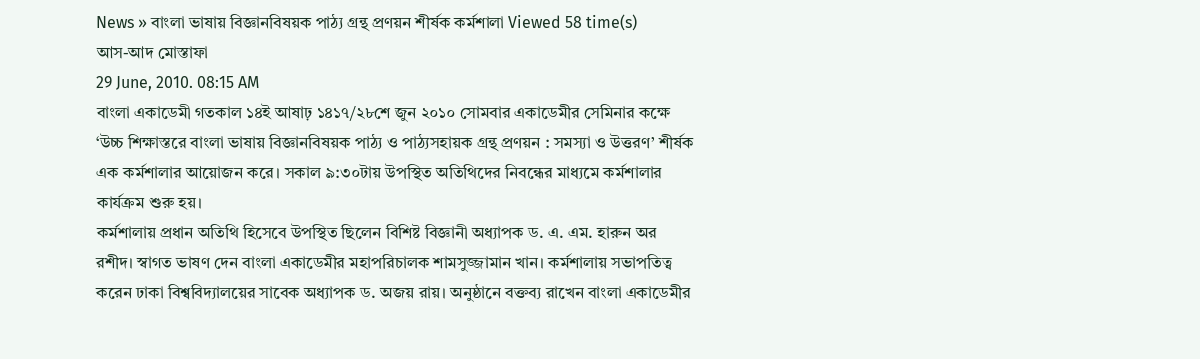News » বাংলা ভাষায় বিজ্ঞানবিষয়ক পাঠ্য গ্রন্থ প্রণয়ন শীর্ষক কর্মশালা Viewed 58 time(s)
আস-আদ মোস্তাফা
29 June, 2010. 08:15 AM
বাংলা একাডেমী গতকাল ১৪ই আষাঢ় ১৪১৭/২৮শে জুন ২০১০ সোমবার একাডেমীর সেমিনার কক্ষে ‘উচ্চ শিক্ষাস্তরে বাংলা ভাষায় বিজ্ঞানবিষয়ক পাঠ্য ও পাঠ্যসহায়ক গ্রন্থ প্রণয়ন : সমস্যা ও উত্তরণ’ শীর্ষক এক কর্মশালার আয়োজন করে। সকাল ৯:৩০টায় উপস্থিত অতিথিদের নিবন্ধের মাধ্যমে কর্মশালার কার্যক্রম শুরু হয়।
কর্মশালায় প্রধান অতিথি হিসেবে উপস্থিত ছিলেন বিশিষ্ট বিজ্ঞানী অধ্যাপক ড. এ. এম. হারুন অর রশীদ। স্বাগত ভাষণ দেন বাংলা একাডেমীর মহাপরিচালক শামসুজ্জামান খান। কর্মশালায় সভাপতিত্ব করেন ঢাকা বিশ্ববিদ্যালয়ের সাবেক অধ্যাপক ড. অজয় রায়। অনুষ্ঠানে বক্তব্য রাখেন বাংলা একাডেমীর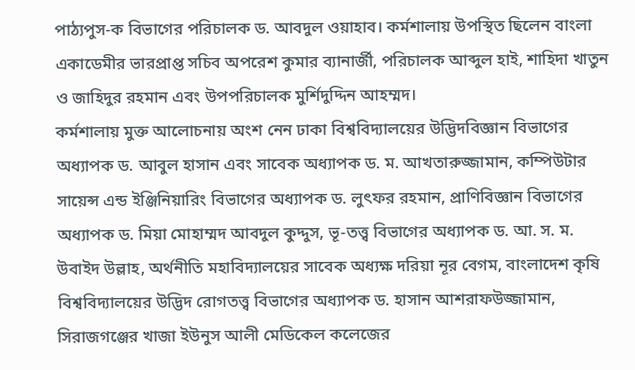পাঠ্যপুস-ক বিভাগের পরিচালক ড. আবদুল ওয়াহাব। কর্মশালায় উপস্থিত ছিলেন বাংলা একাডেমীর ভারপ্রাপ্ত সচিব অপরেশ কুমার ব্যানার্জী, পরিচালক আব্দুল হাই, শাহিদা খাতুন ও জাহিদুর রহমান এবং উপপরিচালক মুর্শিদুদ্দিন আহম্মদ।
কর্মশালায় মুক্ত আলোচনায় অংশ নেন ঢাকা বিশ্ববিদ্যালয়ের উদ্ভিদবিজ্ঞান বিভাগের অধ্যাপক ড. আবুল হাসান এবং সাবেক অধ্যাপক ড. ম. আখতারুজ্জামান, কম্পিউটার সায়েন্স এন্ড ইঞ্জিনিয়ারিং বিভাগের অধ্যাপক ড. লুৎফর রহমান, প্রাণিবিজ্ঞান বিভাগের অধ্যাপক ড. মিয়া মোহাম্মদ আবদুল কুদ্দুস, ভূ-তত্ত্ব বিভাগের অধ্যাপক ড. আ. স. ম. উবাইদ উল্লাহ, অর্থনীতি মহাবিদ্যালয়ের সাবেক অধ্যক্ষ দরিয়া নূর বেগম, বাংলাদেশ কৃষি বিশ্ববিদ্যালয়ের উদ্ভিদ রোগতত্ত্ব বিভাগের অধ্যাপক ড. হাসান আশরাফউজ্জামান, সিরাজগঞ্জের খাজা ইউনুস আলী মেডিকেল কলেজের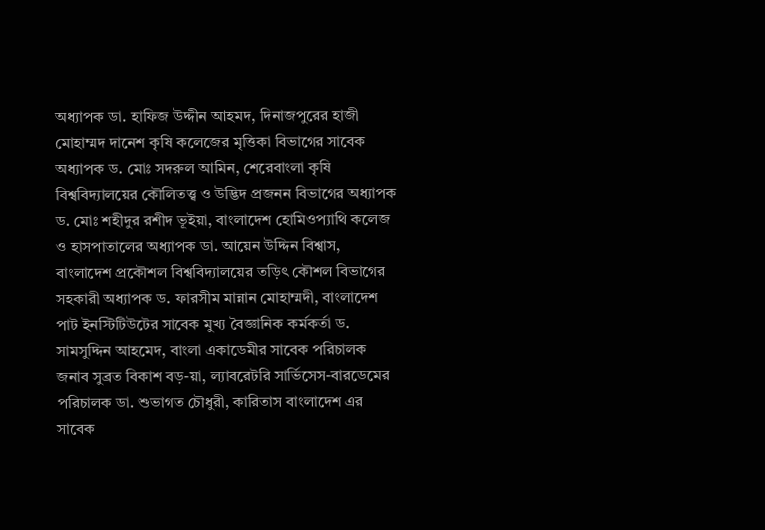অধ্যাপক ডা. হাফিজ উদ্দীন আহমদ, দিনাজপুরের হাজী মোহাম্মদ দানেশ কৃষি কলেজের মৃত্তিকা বিভাগের সাবেক অধ্যাপক ড. মোঃ সদরুল আমিন, শেরেবাংলা কৃষি বিশ্ববিদ্যালয়ের কৌলিতত্ত্ব ও উদ্ভিদ প্রজনন বিভাগের অধ্যাপক ড. মোঃ শহীদুর রশীদ ভূইয়া, বাংলাদেশ হোমিওপ্যাথি কলেজ ও হাসপাতালের অধ্যাপক ডা. আয়েন উদ্দিন বিশ্বাস, বাংলাদেশ প্রকৌশল বিশ্ববিদ্যালয়ের তড়িৎ কৌশল বিভাগের সহকারী অধ্যাপক ড. ফারসীম মান্নান মোহাম্মদী, বাংলাদেশ পাট ইনস্টিটিউটের সাবেক মুখ্য বৈজ্ঞানিক কর্মকর্তা ড. সামসুদ্দিন আহমেদ, বাংলা একাডেমীর সাবেক পরিচালক জনাব সুব্রত বিকাশ বড়-য়া, ল্যাবরেটরি সার্ভিসেস-বারডেমের পরিচালক ডা. শুভাগত চৌধুরী, কারিতাস বাংলাদেশ এর সাবেক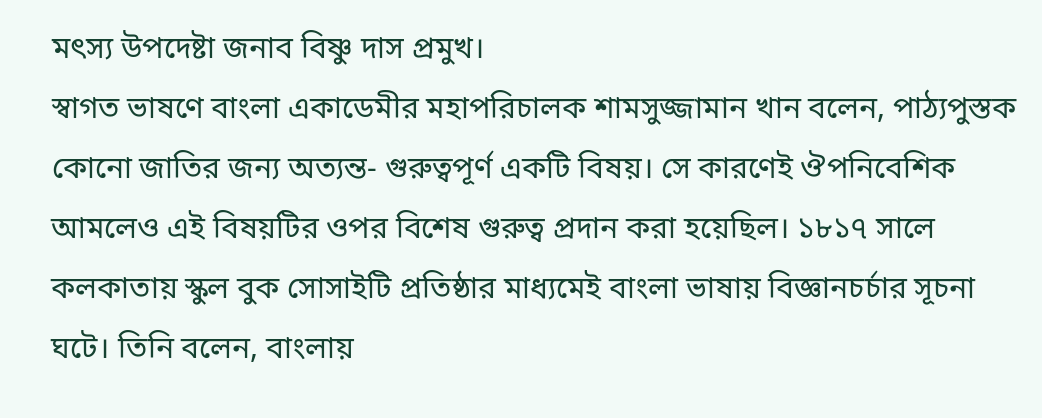মৎস্য উপদেষ্টা জনাব বিষ্ণু দাস প্রমুখ।
স্বাগত ভাষণে বাংলা একাডেমীর মহাপরিচালক শামসুজ্জামান খান বলেন, পাঠ্যপুস্তক কোনো জাতির জন্য অত্যন্ত- গুরুত্বপূর্ণ একটি বিষয়। সে কারণেই ঔপনিবেশিক আমলেও এই বিষয়টির ওপর বিশেষ গুরুত্ব প্রদান করা হয়েছিল। ১৮১৭ সালে কলকাতায় স্কুল বুক সোসাইটি প্রতিষ্ঠার মাধ্যমেই বাংলা ভাষায় বিজ্ঞানচর্চার সূচনা ঘটে। তিনি বলেন, বাংলায়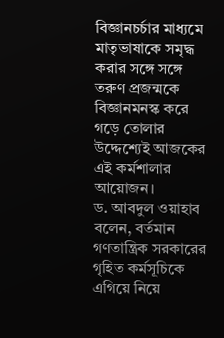বিজ্ঞানচর্চার মাধ্যমে মাতৃভাষাকে সমৃদ্ধ করার সঙ্গে সঙ্গে তরুণ প্রজন্মকে বিজ্ঞানমনস্ক করে গড়ে তোলার উদ্দেশ্যেই আজকের এই কর্মশালার আয়োজন।
ড. আবদুল ওয়াহাব বলেন, বর্তমান গণতান্ত্রিক সরকারের গৃহিত কর্মসূচিকে এগিয়ে নিয়ে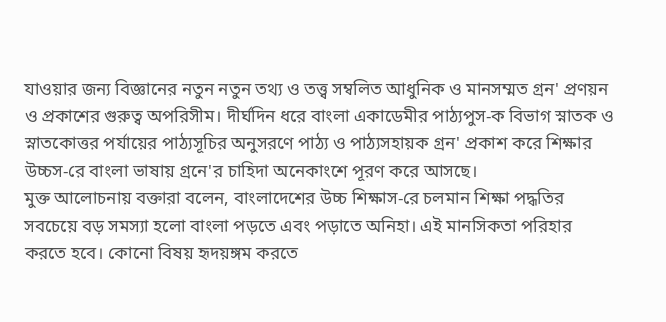যাওয়ার জন্য বিজ্ঞানের নতুন নতুন তথ্য ও তত্ত্ব সম্বলিত আধুনিক ও মানসম্মত গ্রন' প্রণয়ন ও প্রকাশের গুরুত্ব অপরিসীম। দীর্ঘদিন ধরে বাংলা একাডেমীর পাঠ্যপুস-ক বিভাগ স্নাতক ও স্নাতকোত্তর পর্যায়ের পাঠ্যসূচির অনুসরণে পাঠ্য ও পাঠ্যসহায়ক গ্রন' প্রকাশ করে শিক্ষার উচ্চস-রে বাংলা ভাষায় গ্রনে'র চাহিদা অনেকাংশে পূরণ করে আসছে।
মুক্ত আলোচনায় বক্তারা বলেন, বাংলাদেশের উচ্চ শিক্ষাস-রে চলমান শিক্ষা পদ্ধতির সবচেয়ে বড় সমস্যা হলো বাংলা পড়তে এবং পড়াতে অনিহা। এই মানসিকতা পরিহার করতে হবে। কোনো বিষয় হৃদয়ঙ্গম করতে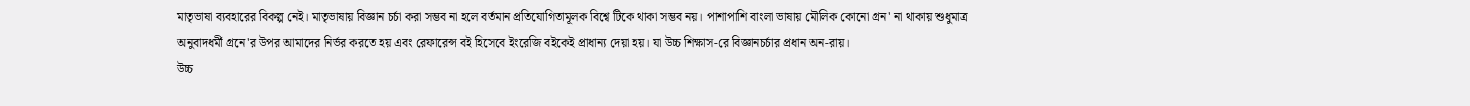মাতৃভাষা ব্যবহারের বিকল্প নেই। মাতৃভাষায় বিজ্ঞান চর্চা করা সম্ভব না হলে বর্তমান প্রতিযোগিতামূলক বিশ্বে টিকে থাকা সম্ভব নয়। পাশাপাশি বাংলা ভাষায় মৌলিক কোনো গ্রন' না থাকায় শুধুমাত্র অনুবাদধর্মী গ্রনে'র উপর আমাদের নির্ভর করতে হয় এবং রেফারেন্স বই হিসেবে ইংরেজি বইকেই প্রাধান্য দেয়া হয়। যা উচ্চ শিক্ষাস-রে বিজ্ঞানচর্চার প্রধান অন-রায়।
উচ্চ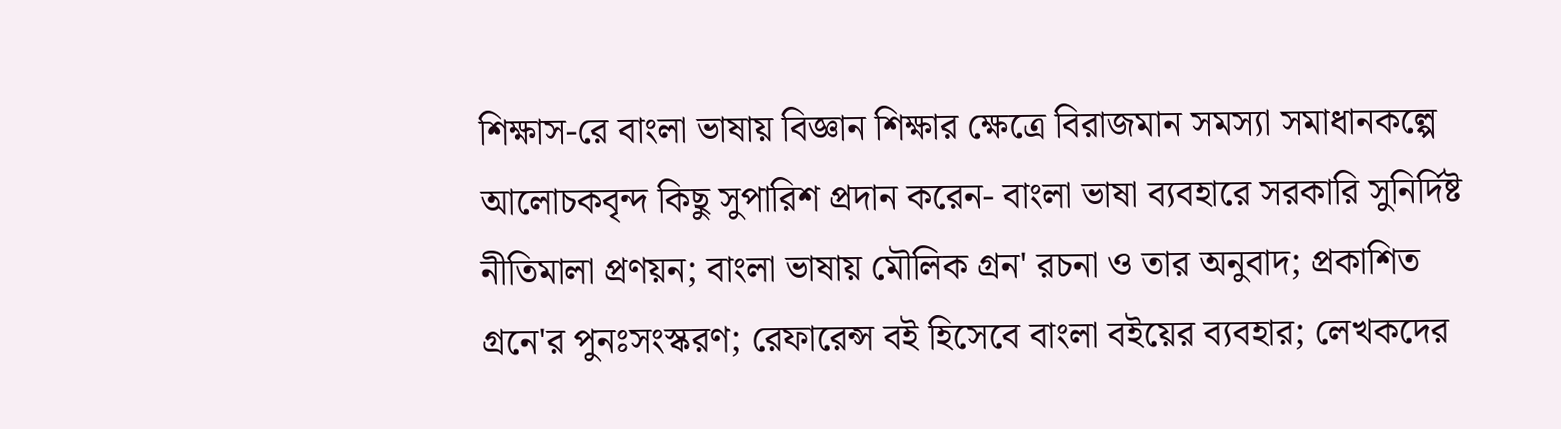শিক্ষাস-রে বাংলা ভাষায় বিজ্ঞান শিক্ষার ক্ষেত্রে বিরাজমান সমস্যা সমাধানকল্পে আলোচকবৃন্দ কিছু সুপারিশ প্রদান করেন- বাংলা ভাষা ব্যবহারে সরকারি সুনির্দিষ্ট নীতিমালা প্রণয়ন; বাংলা ভাষায় মৌলিক গ্রন' রচনা ও তার অনুবাদ; প্রকাশিত গ্রনে'র পুনঃসংস্করণ; রেফারেন্স বই হিসেবে বাংলা বইয়ের ব্যবহার; লেখকদের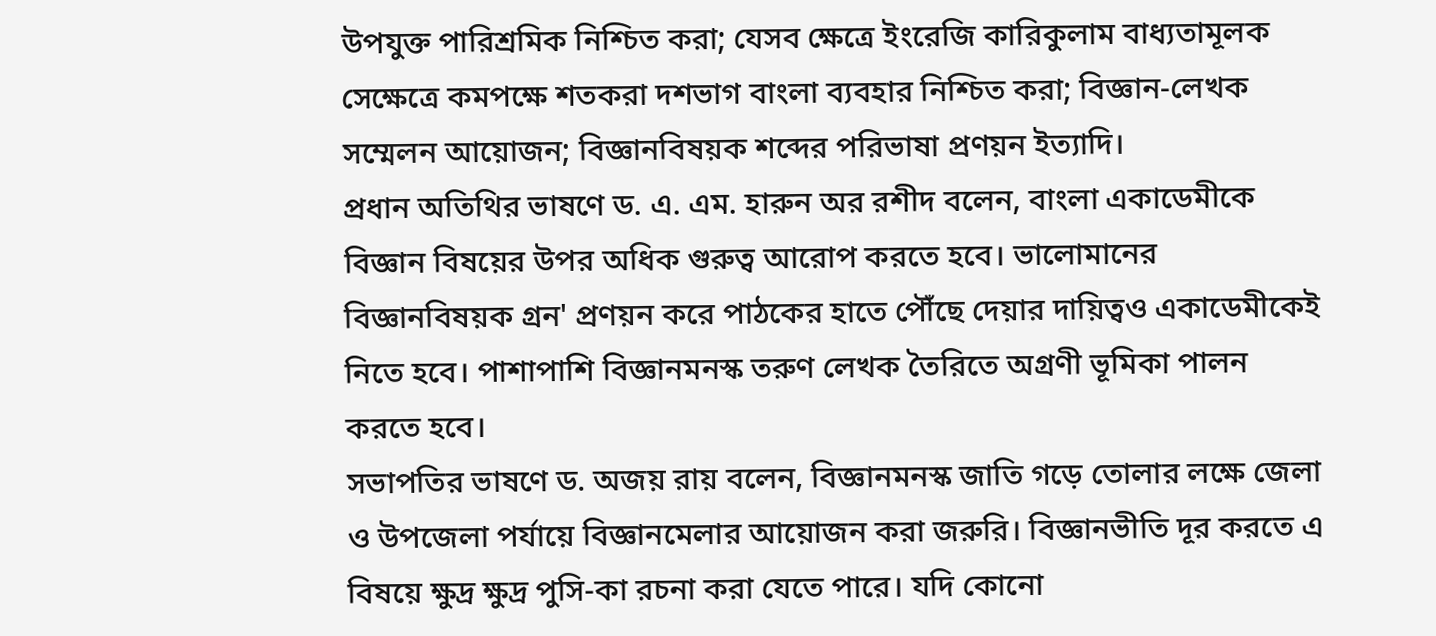উপযুক্ত পারিশ্রমিক নিশ্চিত করা; যেসব ক্ষেত্রে ইংরেজি কারিকুলাম বাধ্যতামূলক সেক্ষেত্রে কমপক্ষে শতকরা দশভাগ বাংলা ব্যবহার নিশ্চিত করা; বিজ্ঞান-লেখক সম্মেলন আয়োজন; বিজ্ঞানবিষয়ক শব্দের পরিভাষা প্রণয়ন ইত্যাদি।
প্রধান অতিথির ভাষণে ড. এ. এম. হারুন অর রশীদ বলেন, বাংলা একাডেমীকে বিজ্ঞান বিষয়ের উপর অধিক গুরুত্ব আরোপ করতে হবে। ভালোমানের বিজ্ঞানবিষয়ক গ্রন' প্রণয়ন করে পাঠকের হাতে পৌঁছে দেয়ার দায়িত্বও একাডেমীকেই নিতে হবে। পাশাপাশি বিজ্ঞানমনস্ক তরুণ লেখক তৈরিতে অগ্রণী ভূমিকা পালন করতে হবে।
সভাপতির ভাষণে ড. অজয় রায় বলেন, বিজ্ঞানমনস্ক জাতি গড়ে তোলার লক্ষে জেলা ও উপজেলা পর্যায়ে বিজ্ঞানমেলার আয়োজন করা জরুরি। বিজ্ঞানভীতি দূর করতে এ বিষয়ে ক্ষুদ্র ক্ষুদ্র পুসি-কা রচনা করা যেতে পারে। যদি কোনো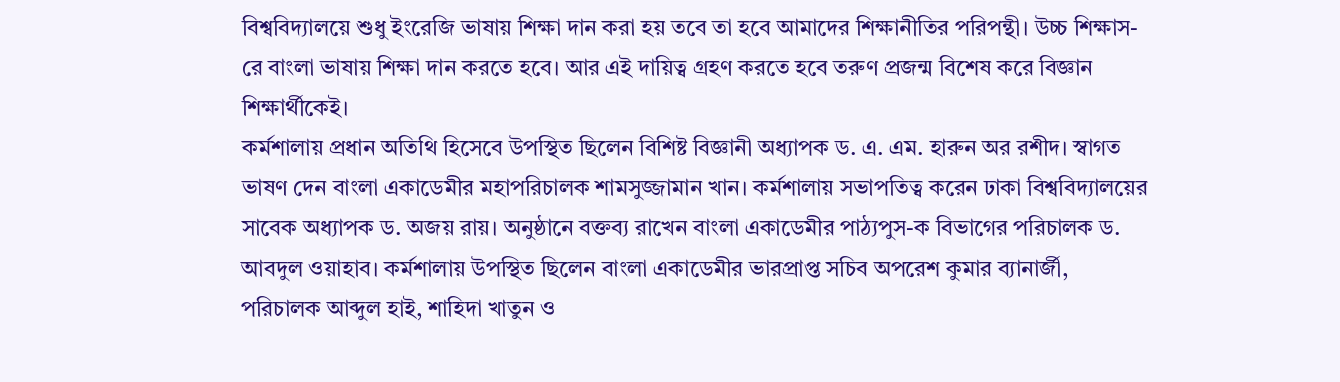বিশ্ববিদ্যালয়ে শুধু ইংরেজি ভাষায় শিক্ষা দান করা হয় তবে তা হবে আমাদের শিক্ষানীতির পরিপন্থী। উচ্চ শিক্ষাস-রে বাংলা ভাষায় শিক্ষা দান করতে হবে। আর এই দায়িত্ব গ্রহণ করতে হবে তরুণ প্রজন্ম বিশেষ করে বিজ্ঞান শিক্ষার্থীকেই।
কর্মশালায় প্রধান অতিথি হিসেবে উপস্থিত ছিলেন বিশিষ্ট বিজ্ঞানী অধ্যাপক ড. এ. এম. হারুন অর রশীদ। স্বাগত ভাষণ দেন বাংলা একাডেমীর মহাপরিচালক শামসুজ্জামান খান। কর্মশালায় সভাপতিত্ব করেন ঢাকা বিশ্ববিদ্যালয়ের সাবেক অধ্যাপক ড. অজয় রায়। অনুষ্ঠানে বক্তব্য রাখেন বাংলা একাডেমীর পাঠ্যপুস-ক বিভাগের পরিচালক ড. আবদুল ওয়াহাব। কর্মশালায় উপস্থিত ছিলেন বাংলা একাডেমীর ভারপ্রাপ্ত সচিব অপরেশ কুমার ব্যানার্জী, পরিচালক আব্দুল হাই, শাহিদা খাতুন ও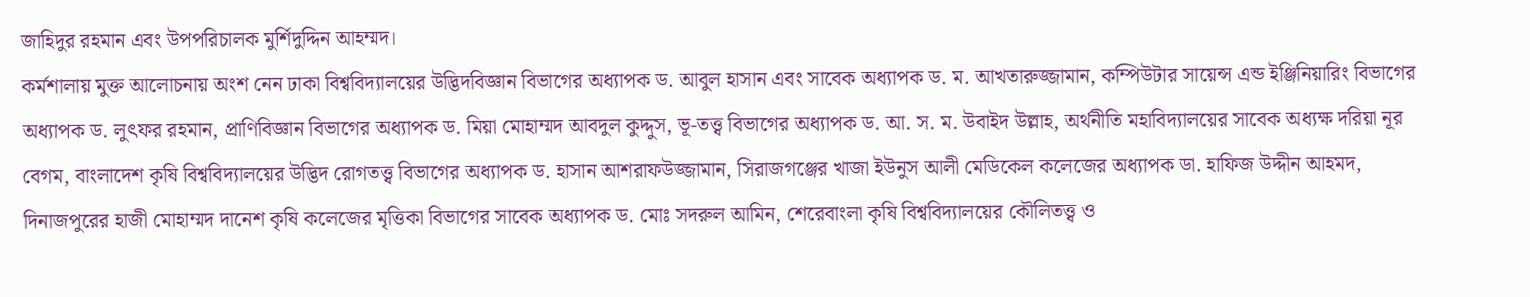জাহিদুর রহমান এবং উপপরিচালক মুর্শিদুদ্দিন আহম্মদ।
কর্মশালায় মুক্ত আলোচনায় অংশ নেন ঢাকা বিশ্ববিদ্যালয়ের উদ্ভিদবিজ্ঞান বিভাগের অধ্যাপক ড. আবুল হাসান এবং সাবেক অধ্যাপক ড. ম. আখতারুজ্জামান, কম্পিউটার সায়েন্স এন্ড ইঞ্জিনিয়ারিং বিভাগের অধ্যাপক ড. লুৎফর রহমান, প্রাণিবিজ্ঞান বিভাগের অধ্যাপক ড. মিয়া মোহাম্মদ আবদুল কুদ্দুস, ভূ-তত্ত্ব বিভাগের অধ্যাপক ড. আ. স. ম. উবাইদ উল্লাহ, অর্থনীতি মহাবিদ্যালয়ের সাবেক অধ্যক্ষ দরিয়া নূর বেগম, বাংলাদেশ কৃষি বিশ্ববিদ্যালয়ের উদ্ভিদ রোগতত্ত্ব বিভাগের অধ্যাপক ড. হাসান আশরাফউজ্জামান, সিরাজগঞ্জের খাজা ইউনুস আলী মেডিকেল কলেজের অধ্যাপক ডা. হাফিজ উদ্দীন আহমদ, দিনাজপুরের হাজী মোহাম্মদ দানেশ কৃষি কলেজের মৃত্তিকা বিভাগের সাবেক অধ্যাপক ড. মোঃ সদরুল আমিন, শেরেবাংলা কৃষি বিশ্ববিদ্যালয়ের কৌলিতত্ত্ব ও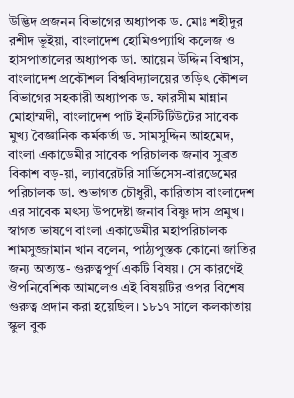উদ্ভিদ প্রজনন বিভাগের অধ্যাপক ড. মোঃ শহীদুর রশীদ ভূইয়া, বাংলাদেশ হোমিওপ্যাথি কলেজ ও হাসপাতালের অধ্যাপক ডা. আয়েন উদ্দিন বিশ্বাস, বাংলাদেশ প্রকৌশল বিশ্ববিদ্যালয়ের তড়িৎ কৌশল বিভাগের সহকারী অধ্যাপক ড. ফারসীম মান্নান মোহাম্মদী, বাংলাদেশ পাট ইনস্টিটিউটের সাবেক মুখ্য বৈজ্ঞানিক কর্মকর্তা ড. সামসুদ্দিন আহমেদ, বাংলা একাডেমীর সাবেক পরিচালক জনাব সুব্রত বিকাশ বড়-য়া, ল্যাবরেটরি সার্ভিসেস-বারডেমের পরিচালক ডা. শুভাগত চৌধুরী, কারিতাস বাংলাদেশ এর সাবেক মৎস্য উপদেষ্টা জনাব বিষ্ণু দাস প্রমুখ।
স্বাগত ভাষণে বাংলা একাডেমীর মহাপরিচালক শামসুজ্জামান খান বলেন, পাঠ্যপুস্তক কোনো জাতির জন্য অত্যন্ত- গুরুত্বপূর্ণ একটি বিষয়। সে কারণেই ঔপনিবেশিক আমলেও এই বিষয়টির ওপর বিশেষ গুরুত্ব প্রদান করা হয়েছিল। ১৮১৭ সালে কলকাতায় স্কুল বুক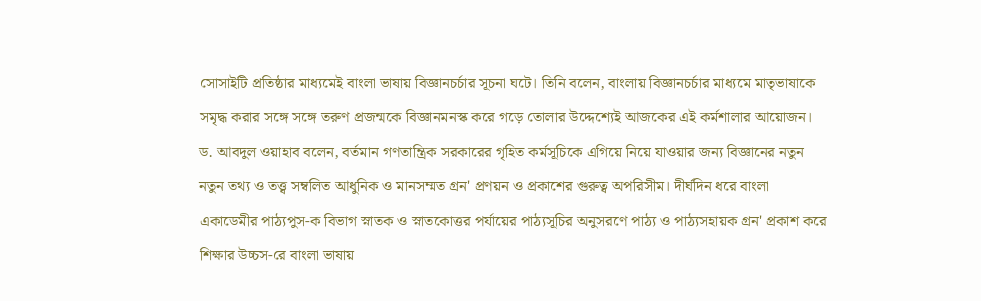সোসাইটি প্রতিষ্ঠার মাধ্যমেই বাংলা ভাষায় বিজ্ঞানচর্চার সূচনা ঘটে। তিনি বলেন, বাংলায় বিজ্ঞানচর্চার মাধ্যমে মাতৃভাষাকে সমৃদ্ধ করার সঙ্গে সঙ্গে তরুণ প্রজন্মকে বিজ্ঞানমনস্ক করে গড়ে তোলার উদ্দেশ্যেই আজকের এই কর্মশালার আয়োজন।
ড. আবদুল ওয়াহাব বলেন, বর্তমান গণতান্ত্রিক সরকারের গৃহিত কর্মসূচিকে এগিয়ে নিয়ে যাওয়ার জন্য বিজ্ঞানের নতুন নতুন তথ্য ও তত্ত্ব সম্বলিত আধুনিক ও মানসম্মত গ্রন' প্রণয়ন ও প্রকাশের গুরুত্ব অপরিসীম। দীর্ঘদিন ধরে বাংলা একাডেমীর পাঠ্যপুস-ক বিভাগ স্নাতক ও স্নাতকোত্তর পর্যায়ের পাঠ্যসূচির অনুসরণে পাঠ্য ও পাঠ্যসহায়ক গ্রন' প্রকাশ করে শিক্ষার উচ্চস-রে বাংলা ভাষায়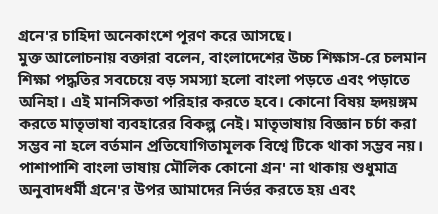গ্রনে'র চাহিদা অনেকাংশে পূরণ করে আসছে।
মুক্ত আলোচনায় বক্তারা বলেন, বাংলাদেশের উচ্চ শিক্ষাস-রে চলমান শিক্ষা পদ্ধতির সবচেয়ে বড় সমস্যা হলো বাংলা পড়তে এবং পড়াতে অনিহা। এই মানসিকতা পরিহার করতে হবে। কোনো বিষয় হৃদয়ঙ্গম করতে মাতৃভাষা ব্যবহারের বিকল্প নেই। মাতৃভাষায় বিজ্ঞান চর্চা করা সম্ভব না হলে বর্তমান প্রতিযোগিতামূলক বিশ্বে টিকে থাকা সম্ভব নয়। পাশাপাশি বাংলা ভাষায় মৌলিক কোনো গ্রন' না থাকায় শুধুমাত্র অনুবাদধর্মী গ্রনে'র উপর আমাদের নির্ভর করতে হয় এবং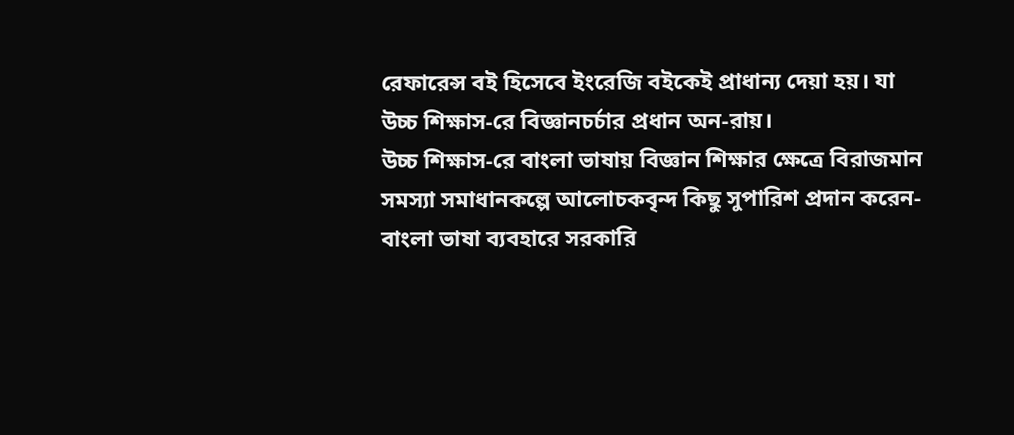রেফারেন্স বই হিসেবে ইংরেজি বইকেই প্রাধান্য দেয়া হয়। যা উচ্চ শিক্ষাস-রে বিজ্ঞানচর্চার প্রধান অন-রায়।
উচ্চ শিক্ষাস-রে বাংলা ভাষায় বিজ্ঞান শিক্ষার ক্ষেত্রে বিরাজমান সমস্যা সমাধানকল্পে আলোচকবৃন্দ কিছু সুপারিশ প্রদান করেন- বাংলা ভাষা ব্যবহারে সরকারি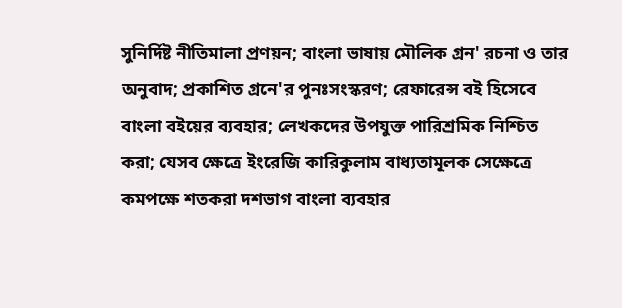সুনির্দিষ্ট নীতিমালা প্রণয়ন; বাংলা ভাষায় মৌলিক গ্রন' রচনা ও তার অনুবাদ; প্রকাশিত গ্রনে'র পুনঃসংস্করণ; রেফারেন্স বই হিসেবে বাংলা বইয়ের ব্যবহার; লেখকদের উপযুক্ত পারিশ্রমিক নিশ্চিত করা; যেসব ক্ষেত্রে ইংরেজি কারিকুলাম বাধ্যতামূলক সেক্ষেত্রে কমপক্ষে শতকরা দশভাগ বাংলা ব্যবহার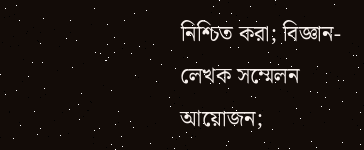নিশ্চিত করা; বিজ্ঞান-লেখক সম্মেলন আয়োজন;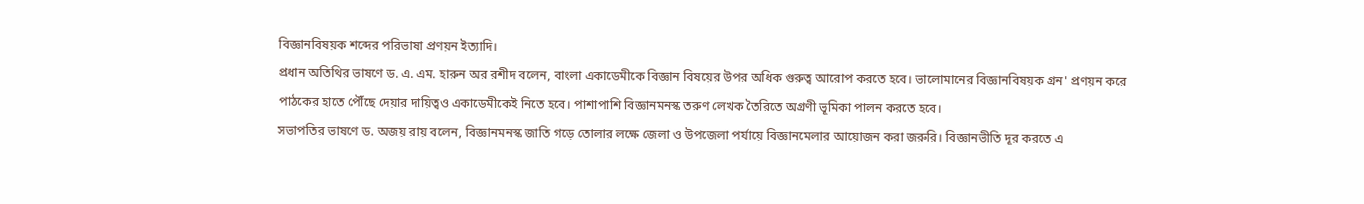বিজ্ঞানবিষয়ক শব্দের পরিভাষা প্রণয়ন ইত্যাদি।
প্রধান অতিথির ভাষণে ড. এ. এম. হারুন অর রশীদ বলেন, বাংলা একাডেমীকে বিজ্ঞান বিষয়ের উপর অধিক গুরুত্ব আরোপ করতে হবে। ভালোমানের বিজ্ঞানবিষয়ক গ্রন' প্রণয়ন করে পাঠকের হাতে পৌঁছে দেয়ার দায়িত্বও একাডেমীকেই নিতে হবে। পাশাপাশি বিজ্ঞানমনস্ক তরুণ লেখক তৈরিতে অগ্রণী ভূমিকা পালন করতে হবে।
সভাপতির ভাষণে ড. অজয় রায় বলেন, বিজ্ঞানমনস্ক জাতি গড়ে তোলার লক্ষে জেলা ও উপজেলা পর্যায়ে বিজ্ঞানমেলার আয়োজন করা জরুরি। বিজ্ঞানভীতি দূর করতে এ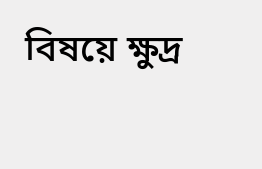বিষয়ে ক্ষুদ্র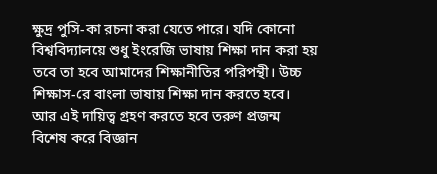ক্ষুদ্র পুসি-কা রচনা করা যেতে পারে। যদি কোনো বিশ্ববিদ্যালয়ে শুধু ইংরেজি ভাষায় শিক্ষা দান করা হয় তবে তা হবে আমাদের শিক্ষানীতির পরিপন্থী। উচ্চ শিক্ষাস-রে বাংলা ভাষায় শিক্ষা দান করতে হবে। আর এই দায়িত্ব গ্রহণ করতে হবে তরুণ প্রজন্ম বিশেষ করে বিজ্ঞান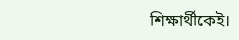শিক্ষার্থীকেই।